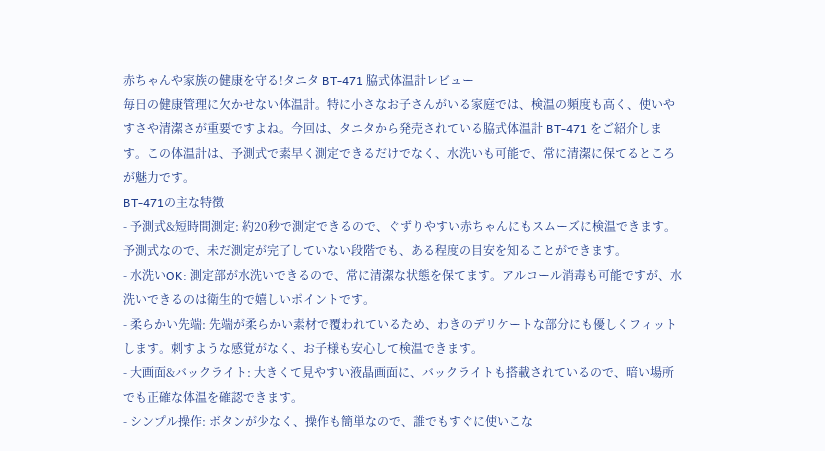赤ちゃんや家族の健康を守る!タニタ BT-471 脇式体温計レビュー
毎日の健康管理に欠かせない体温計。特に小さなお子さんがいる家庭では、検温の頻度も高く、使いやすさや清潔さが重要ですよね。今回は、タニタから発売されている脇式体温計 BT-471 をご紹介します。この体温計は、予測式で素早く測定できるだけでなく、水洗いも可能で、常に清潔に保てるところが魅力です。
BT-471の主な特徴
- 予測式&短時間測定: 約20秒で測定できるので、ぐずりやすい赤ちゃんにもスムーズに検温できます。予測式なので、未だ測定が完了していない段階でも、ある程度の目安を知ることができます。
- 水洗いOK: 測定部が水洗いできるので、常に清潔な状態を保てます。アルコール消毒も可能ですが、水洗いできるのは衛生的で嬉しいポイントです。
- 柔らかい先端: 先端が柔らかい素材で覆われているため、わきのデリケートな部分にも優しくフィットします。刺すような感覚がなく、お子様も安心して検温できます。
- 大画面&バックライト: 大きくて見やすい液晶画面に、バックライトも搭載されているので、暗い場所でも正確な体温を確認できます。
- シンプル操作: ボタンが少なく、操作も簡単なので、誰でもすぐに使いこな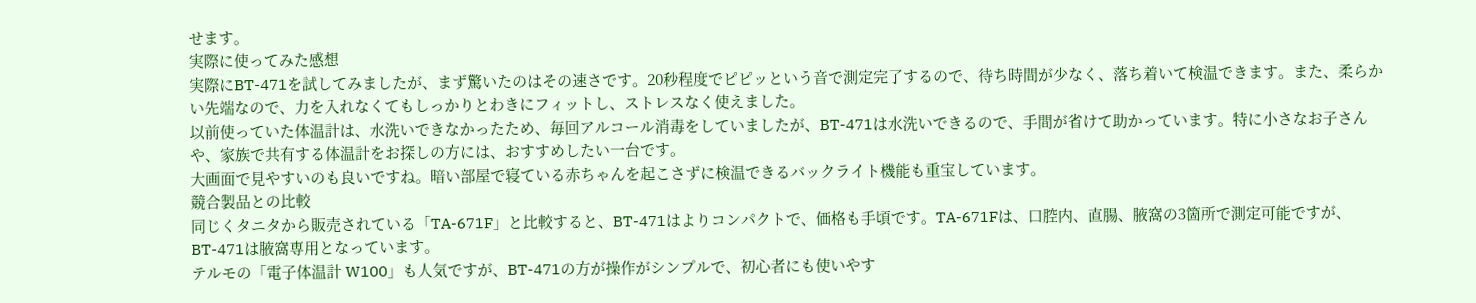せます。
実際に使ってみた感想
実際にBT-471を試してみましたが、まず驚いたのはその速さです。20秒程度でピピッという音で測定完了するので、待ち時間が少なく、落ち着いて検温できます。また、柔らかい先端なので、力を入れなくてもしっかりとわきにフィットし、ストレスなく使えました。
以前使っていた体温計は、水洗いできなかったため、毎回アルコール消毒をしていましたが、BT-471は水洗いできるので、手間が省けて助かっています。特に小さなお子さんや、家族で共有する体温計をお探しの方には、おすすめしたい一台です。
大画面で見やすいのも良いですね。暗い部屋で寝ている赤ちゃんを起こさずに検温できるバックライト機能も重宝しています。
競合製品との比較
同じくタニタから販売されている「TA-671F」と比較すると、BT-471はよりコンパクトで、価格も手頃です。TA-671Fは、口腔内、直腸、腋窩の3箇所で測定可能ですが、BT-471は腋窩専用となっています。
テルモの「電子体温計 W100」も人気ですが、BT-471の方が操作がシンプルで、初心者にも使いやす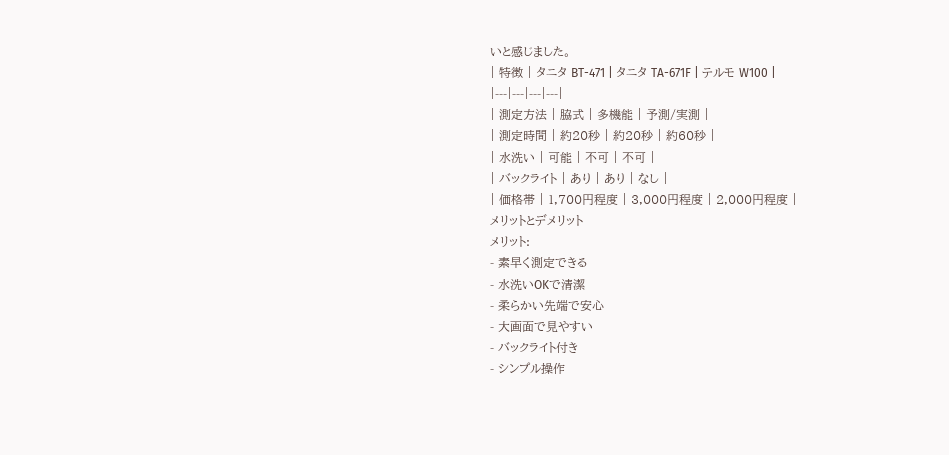いと感じました。
| 特徴 | タニタ BT-471 | タニタ TA-671F | テルモ W100 |
|---|---|---|---|
| 測定方法 | 脇式 | 多機能 | 予測/実測 |
| 測定時間 | 約20秒 | 約20秒 | 約60秒 |
| 水洗い | 可能 | 不可 | 不可 |
| バックライト | あり | あり | なし |
| 価格帯 | 1,700円程度 | 3,000円程度 | 2,000円程度 |
メリットとデメリット
メリット:
- 素早く測定できる
- 水洗いOKで清潔
- 柔らかい先端で安心
- 大画面で見やすい
- バックライト付き
- シンプル操作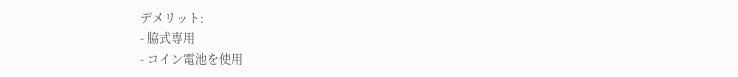デメリット:
- 脇式専用
- コイン電池を使用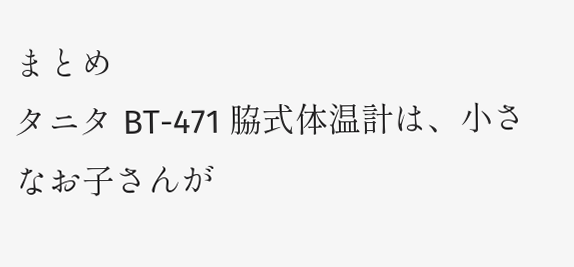まとめ
タニタ BT-471 脇式体温計は、小さなお子さんが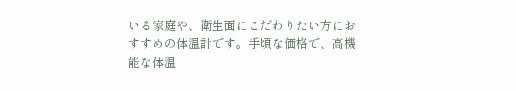いる家庭や、衛生面にこだわりたい方におすすめの体温計です。手頃な価格で、高機能な体温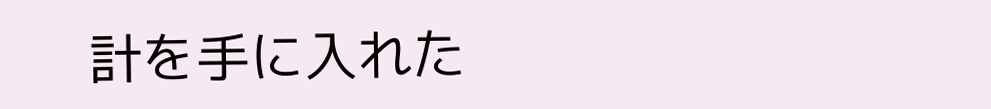計を手に入れた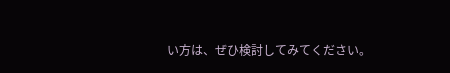い方は、ぜひ検討してみてください。